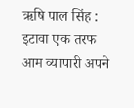ऋषि पाल सिंह : इटावा एक तरफ आम व्यापारी अपने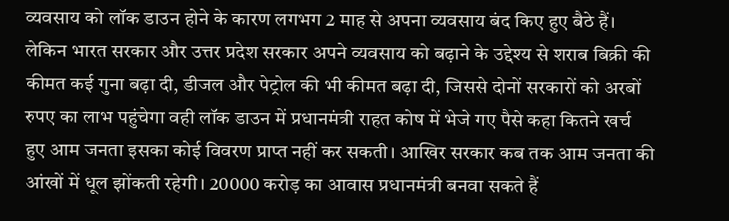व्यवसाय को लॉक डाउन होने के कारण लगभग 2 माह से अपना व्यवसाय बंद किए हुए बैठे हैं। लेकिन भारत सरकार और उत्तर प्रदेश सरकार अपने व्यवसाय को बढ़ाने के उद्देश्य से शराब बिक्री की कीमत कई गुना बढ़ा दी, डीजल और पेट्रोल की भी कीमत बढ़ा दी, जिससे दोनों सरकारों को अरबों रुपए का लाभ पहुंचेगा वही लॉक डाउन में प्रधानमंत्री राहत कोष में भेजे गए पैसे कहा कितने खर्च हुए आम जनता इसका कोई विवरण प्राप्त नहीं कर सकती। आखिर सरकार कब तक आम जनता की आंखों में धूल झोंकती रहेगी। 20000 करोड़ का आवास प्रधानमंत्री बनवा सकते हैं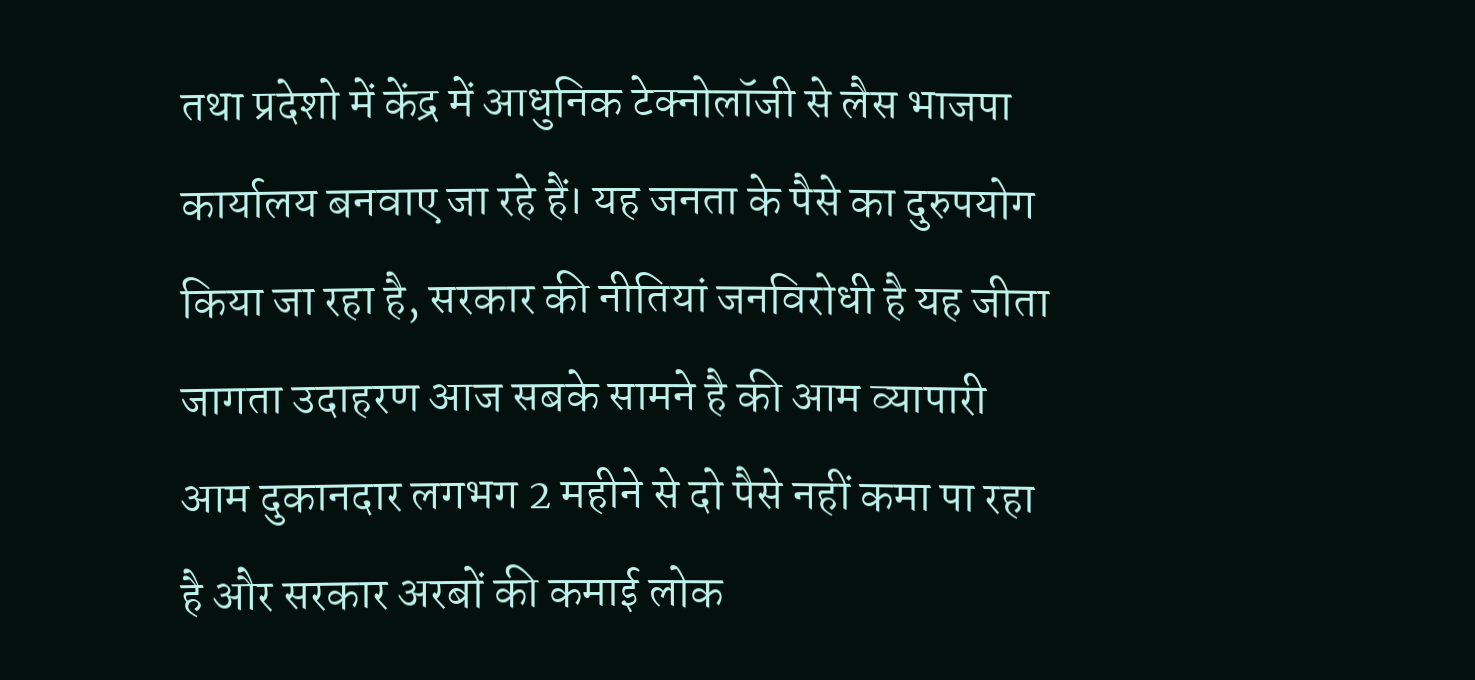तथा प्रदेशो में केंद्र में आधुनिक टेक्नोलॉजी से लैस भाजपा कार्यालय बनवाए जा रहे हैं। यह जनता के पैसे का दुरुपयोग किया जा रहा है, सरकार की नीतियां जनविरोधी है यह जीता जागता उदाहरण आज सबके सामने है की आम व्यापारी आम दुकानदार लगभग 2 महीने से दो पैसे नहीं कमा पा रहा है और सरकार अरबों की कमाई लोक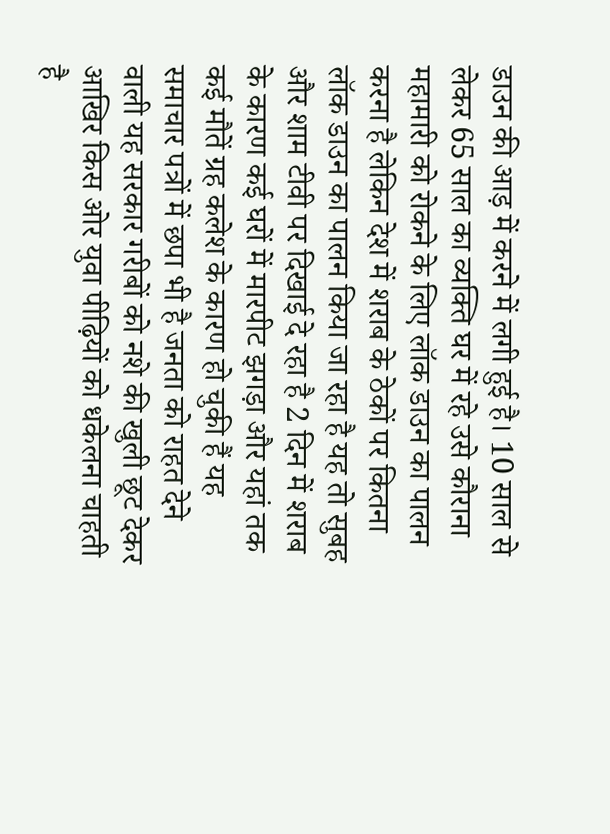डाउन की आड़ में करने में लगी हुई है। 10 साल से लेकर 65 साल का व्यक्ति घर में रहे उसे कौराना महामारी को रोकने के लिए लॉक डाउन का पालन करना है लेकिन देश में शराब के ठेकों पर कितना लॉक डाउन का पालन किया जा रहा है यह तो सुबह और शाम टीवी पर दिखाई दे रहा है 2 दिन में शराब के कारण कई घरों में मारपीट झगड़ा और यहां तक कई मौतें ग्रह कलेश के कारण हो चुकी हैं यह समाचार पत्रों में छपा भी है जनता को राहत देने वाली यह सरकार गरीबों को नशे की खुली छूट देकर आखिर किस ओर युवा पीढ़ियों को धकेलना चाहती है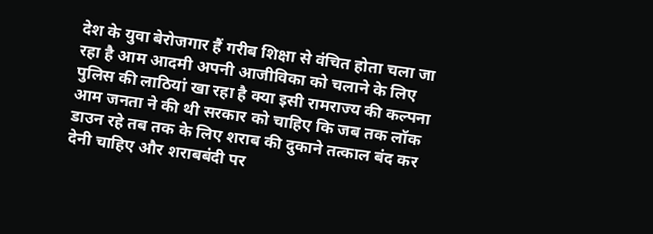देश के युवा बेरोजगार हैं गरीब शिक्षा से वंचित होता चला जा रहा है आम आदमी अपनी आजीविका को चलाने के लिए पुलिस की लाठियां खा रहा है क्या इसी रामराज्य की कल्पना आम जनता ने की थी सरकार को चाहिए कि जब तक लॉक डाउन रहे तब तक के लिए शराब की दुकाने तत्काल बंद कर देनी चाहिए और शराबबंदी पर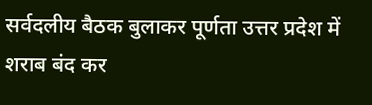सर्वदलीय बैठक बुलाकर पूर्णता उत्तर प्रदेश में शराब बंद कर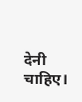देनी चाहिए।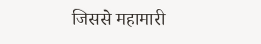जिससे महामारी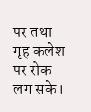पर तथा गृह कलेश पर रोक लग सके।